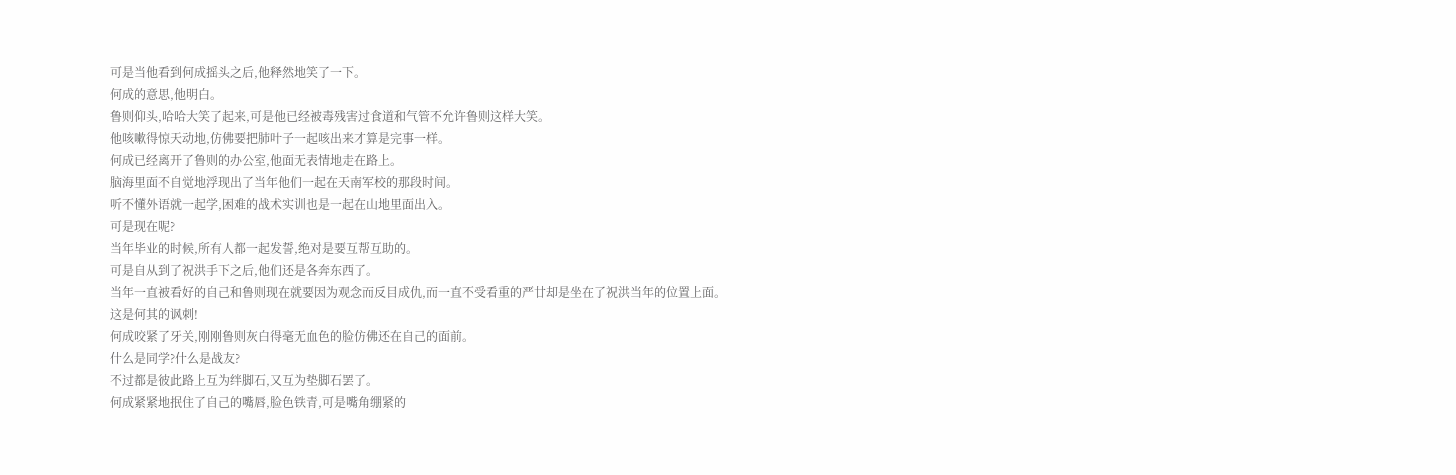可是当他看到何成摇头之后,他释然地笑了一下。
何成的意思,他明白。
鲁则仰头,哈哈大笑了起来,可是他已经被毒残害过食道和气管不允许鲁则这样大笑。
他咳嗽得惊天动地,仿佛要把肺叶子一起咳出来才算是完事一样。
何成已经离开了鲁则的办公室,他面无表情地走在路上。
脑海里面不自觉地浮现出了当年他们一起在天南军校的那段时间。
听不懂外语就一起学,困难的战术实训也是一起在山地里面出入。
可是现在呢?
当年毕业的时候,所有人都一起发誓,绝对是要互帮互助的。
可是自从到了祝洪手下之后,他们还是各奔东西了。
当年一直被看好的自己和鲁则现在就要因为观念而反目成仇,而一直不受看重的严廿却是坐在了祝洪当年的位置上面。
这是何其的讽刺!
何成咬紧了牙关,刚刚鲁则灰白得毫无血色的脸仿佛还在自己的面前。
什么是同学?什么是战友?
不过都是彼此路上互为绊脚石,又互为垫脚石罢了。
何成紧紧地抿住了自己的嘴唇,脸色铁青,可是嘴角绷紧的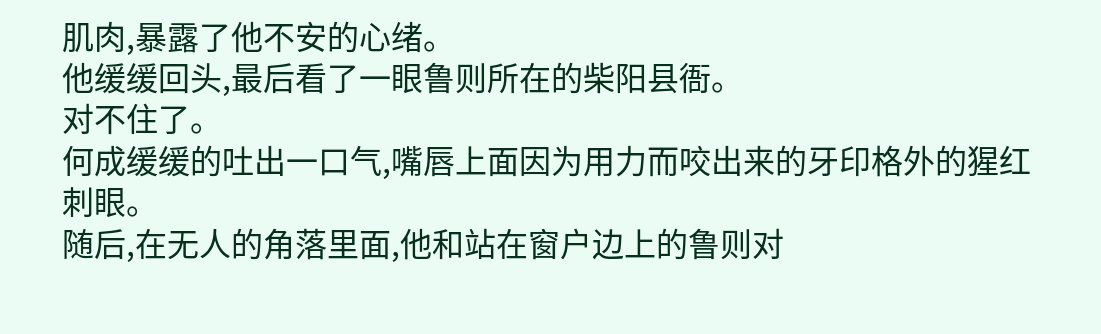肌肉,暴露了他不安的心绪。
他缓缓回头,最后看了一眼鲁则所在的柴阳县衙。
对不住了。
何成缓缓的吐出一口气,嘴唇上面因为用力而咬出来的牙印格外的猩红刺眼。
随后,在无人的角落里面,他和站在窗户边上的鲁则对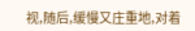视,随后,缓慢又庄重地,对着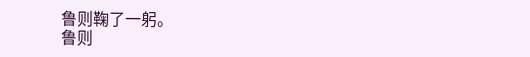鲁则鞠了一躬。
鲁则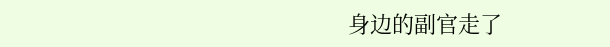身边的副官走了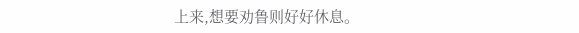上来,想要劝鲁则好好休息。